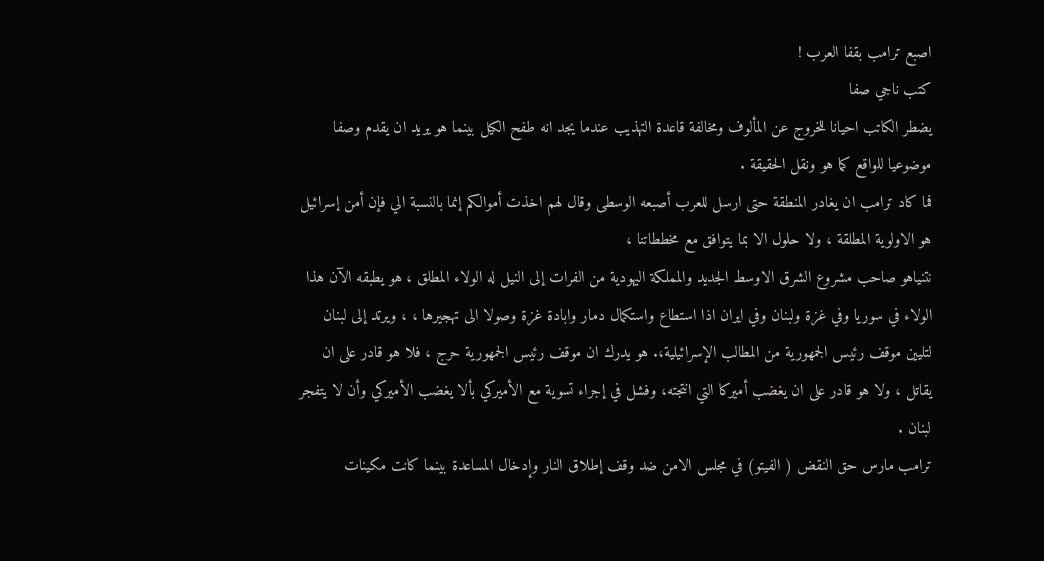اصبع ترامب بقفا العرب !
كتب ناجي صفا
يضطر الكاتب احيانا للخروج عن المألوف ومخالفة قاعدة التهذيب عندما يجد انه طفح الكيل بينما هو يريد ان يقدم وصفا موضوعيا للواقع كما هو ونقل الحقيقة .
فما كاد ترامب ان يغادر المنطقة حتى ارسل للعرب أصبعه الوسطى وقال لهم اخذت أموالكم إنما بالنسبة الي فإن أمن إسرائيل هو الاولوية المطلقة ، ولا حلول الا بما يتوافق مع مخططاتنا ،
نتنياهو صاحب مشروع الشرق الاوسط الجديد والمملكة اليهودية من الفرات إلى النيل له الولاء المطلق ، هو يطبقه الآن هذا الولاء في سوريا وفي غزة ولبنان وفي ايران اذا استطاع واستكمال دمار وابادة غزة وصولا الى تهجيرها ، ، ويرتد إلى لبنان لتليين موقف رئيس الجمهورية من المطالب الإسرائيلية،. هو يدرك ان موقف رئيس الجمهورية حرج ، فلا هو قادر على ان يقاتل ، ولا هو قادر على ان يغضب أميركا التي انتجته، وفشل في إجراء تسوية مع الأميركي بألا يغضب الأميركي وأن لا يتفجر لبنان .
ترامب مارس حق النقض ( الفيتو) في مجلس الامن ضد وقف إطلاق النار وإدخال المساعدة بينما كانت مكينات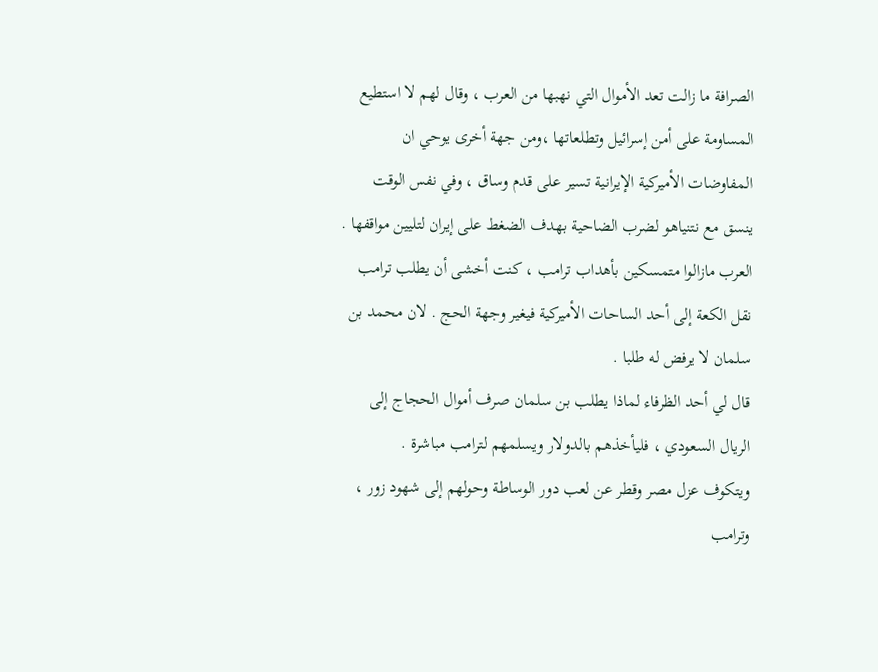الصرافة ما زالت تعد الأموال التي نهبها من العرب ، وقال لهم لا استطيع المساومة على أمن إسرائيل وتطلعاتها ،ومن جهة أخرى يوحي ان المفاوضات الأميركية الإيرانية تسير على قدم وساق ، وفي نفس الوقت ينسق مع نتنياهو لضرب الضاحية بهدف الضغط على إيران لتليين مواقفها .
العرب مازالوا متمسكين بأهداب ترامب ، كنت أخشى أن يطلب ترامب نقل الكعة إلى أحد الساحات الأميركية فيغير وجهة الحج . لان محمد بن سلمان لا يرفض له طلبا .
قال لي أحد الظرفاء لماذا يطلب بن سلمان صرف أموال الحجاج إلى الريال السعودي ، فليأخذهم بالدولار ويسلمهم لترامب مباشرة .
ويتكوف عزل مصر وقطر عن لعب دور الوساطة وحولهم إلى شهود زور ، وترامب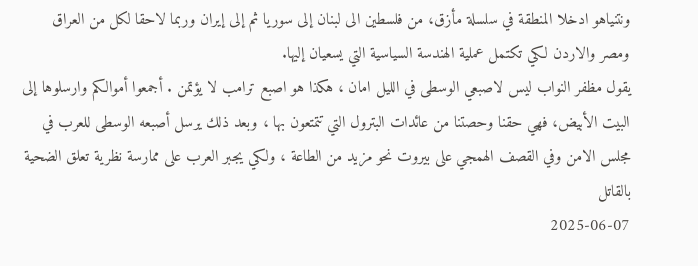ونتنياهو ادخلا المنطقة في سلسلة مأزق، من فلسطين الى لبنان إلى سوريا ثم إلى إيران وربما لاحقا لكل من العراق ومصر والاردن لكي تكتمل عملية الهندسة السياسية التي يسعيان إليها.
يقول مظفر النواب ليس لاصبعي الوسطى في الليل امان ، هكذا هو اصبع ترامب لا يؤتمن . أجمعوا أموالكم وارسلوها إلى البيت الأبيض، فهي حقنا وحصتنا من عائدات البترول التي تتمتعون بها ، وبعد ذلك يرسل أصبعه الوسطى للعرب في مجلس الامن وفي القصف الهمجي على بيروت نحو مزيد من الطاعة ، ولكي يجبر العرب على ممارسة نظرية تعلق الضحية بالقاتل
2025-06-07